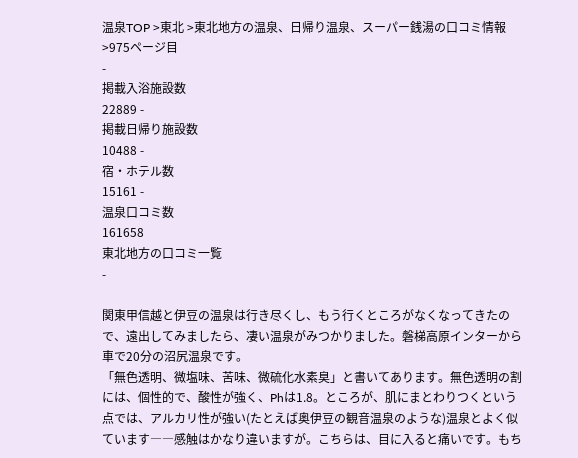温泉TOP >東北 >東北地方の温泉、日帰り温泉、スーパー銭湯の口コミ情報 >975ページ目
-
掲載入浴施設数
22889 -
掲載日帰り施設数
10488 -
宿・ホテル数
15161 -
温泉口コミ数
161658
東北地方の口コミ一覧
-

関東甲信越と伊豆の温泉は行き尽くし、もう行くところがなくなってきたので、遠出してみましたら、凄い温泉がみつかりました。磐梯高原インターから車で20分の沼尻温泉です。
「無色透明、微塩味、苦味、微硫化水素臭」と書いてあります。無色透明の割には、個性的で、酸性が強く、Phは1.8。ところが、肌にまとわりつくという点では、アルカリ性が強い(たとえば奥伊豆の観音温泉のような)温泉とよく似ています――感触はかなり違いますが。こちらは、目に入ると痛いです。もち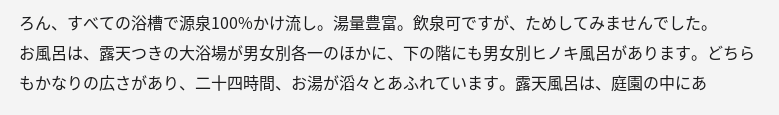ろん、すべての浴槽で源泉100%かけ流し。湯量豊富。飲泉可ですが、ためしてみませんでした。
お風呂は、露天つきの大浴場が男女別各一のほかに、下の階にも男女別ヒノキ風呂があります。どちらもかなりの広さがあり、二十四時間、お湯が滔々とあふれています。露天風呂は、庭園の中にあ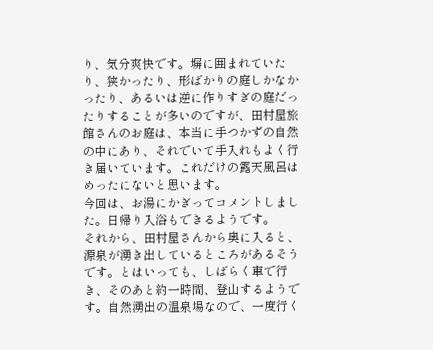り、気分爽快です。塀に囲まれていたり、狭かったり、形ばかりの庭しかなかったり、あるいは逆に作りすぎの庭だったりすることが多いのですが、田村屋旅館さんのお庭は、本当に手つかずの自然の中にあり、それでいて手入れもよく行き届いています。これだけの露天風呂はめったにないと思います。
今回は、お湯にかぎってコメントしました。日帰り入浴もできるようです。
それから、田村屋さんから奥に入ると、源泉が湧き出しているところがあるそうです。とはいっても、しばらく車で行き、そのあと約一時間、登山するようです。自然湧出の温泉場なので、一度行く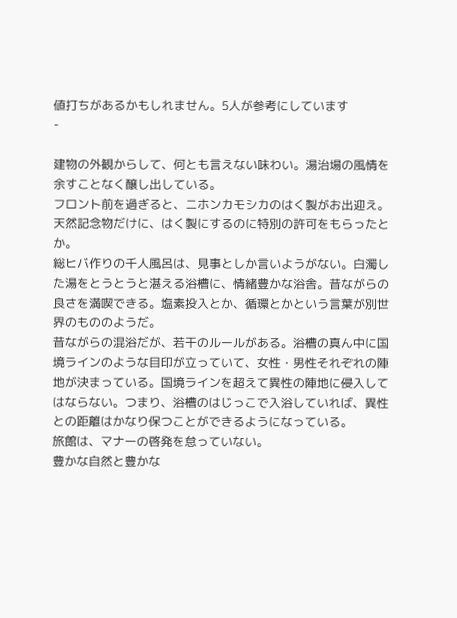値打ちがあるかもしれません。5人が参考にしています
-

建物の外観からして、何とも言えない味わい。湯治場の風情を余すことなく醸し出している。
フロント前を過ぎると、ニホンカモシカのはく製がお出迎え。天然記念物だけに、はく製にするのに特別の許可をもらったとか。
総ヒバ作りの千人風呂は、見事としか言いようがない。白濁した湯をとうとうと湛える浴槽に、情緒豊かな浴舎。昔ながらの良さを満喫できる。塩素投入とか、循環とかという言葉が別世界のもののようだ。
昔ながらの混浴だが、若干のルールがある。浴槽の真ん中に国境ラインのような目印が立っていて、女性・男性それぞれの陣地が決まっている。国境ラインを超えて異性の陣地に侵入してはならない。つまり、浴槽のはじっこで入浴していれば、異性との距離はかなり保つことができるようになっている。
旅館は、マナーの啓発を怠っていない。
豊かな自然と豊かな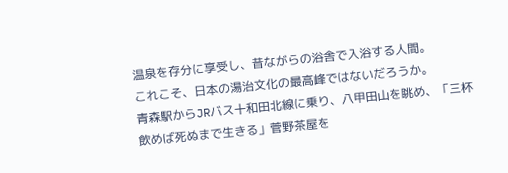温泉を存分に享受し、昔ながらの浴舎で入浴する人間。
これこそ、日本の湯治文化の最高峰ではないだろうか。
青森駅からJRバス十和田北線に乗り、八甲田山を眺め、「三杯飲めば死ぬまで生きる」菅野茶屋を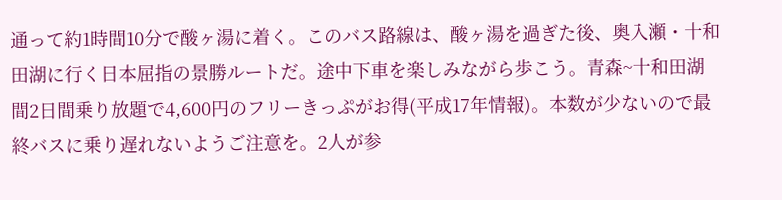通って約1時間10分で酸ヶ湯に着く。このバス路線は、酸ヶ湯を過ぎた後、奥入瀬・十和田湖に行く日本屈指の景勝ルートだ。途中下車を楽しみながら歩こう。青森~十和田湖間2日間乗り放題で4,600円のフリーきっぷがお得(平成17年情報)。本数が少ないので最終バスに乗り遅れないようご注意を。2人が参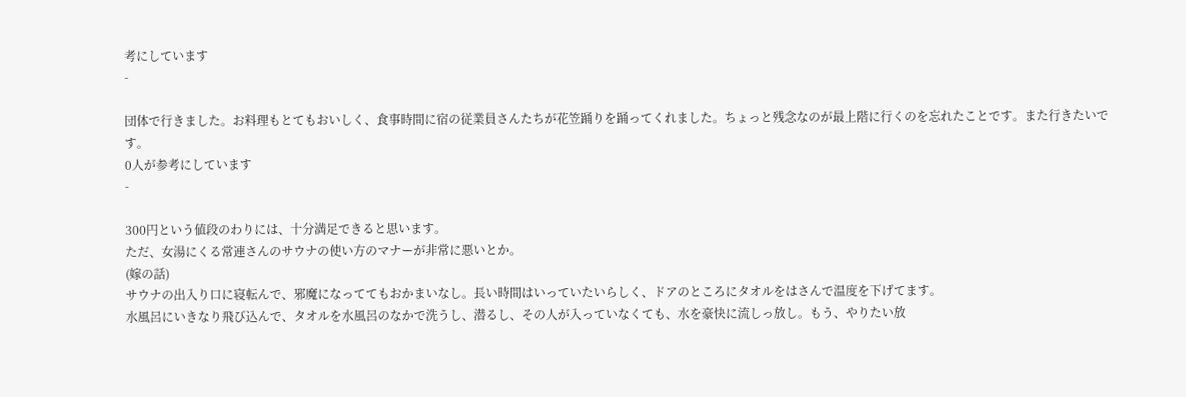考にしています
-

団体で行きました。お料理もとてもおいしく、食事時間に宿の従業員さんたちが花笠踊りを踊ってくれました。ちょっと残念なのが最上階に行くのを忘れたことです。また行きたいです。
0人が参考にしています
-

300円という値段のわりには、十分満足できると思います。
ただ、女湯にくる常連さんのサウナの使い方のマナーが非常に悪いとか。
(嫁の話)
サウナの出入り口に寝転んで、邪魔になっててもおかまいなし。長い時間はいっていたいらしく、ドアのところにタオルをはさんで温度を下げてます。
水風呂にいきなり飛び込んで、タオルを水風呂のなかで洗うし、潜るし、その人が入っていなくても、水を豪快に流しっ放し。もう、やりたい放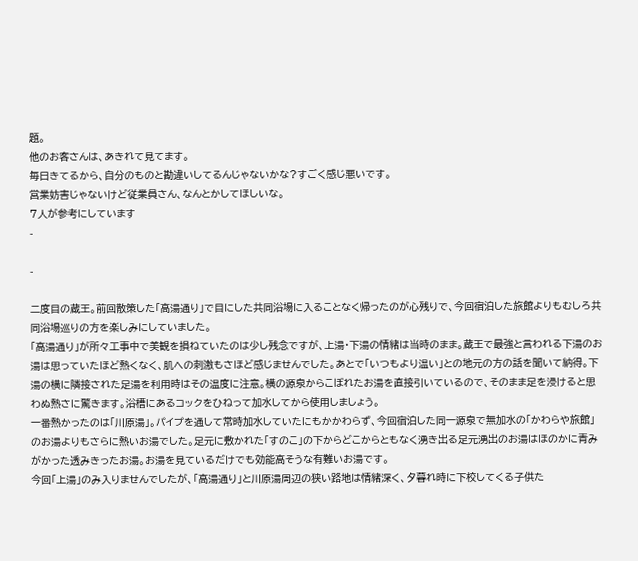題。
他のお客さんは、あきれて見てます。
毎日きてるから、自分のものと勘違いしてるんじゃないかな?すごく感じ悪いです。
営業妨害じゃないけど従業員さん、なんとかしてほしいな。
7人が参考にしています
-

-

二度目の蔵王。前回散策した「高湯通り」で目にした共同浴場に入ることなく帰ったのが心残りで、今回宿泊した旅館よりもむしろ共同浴場巡りの方を楽しみにしていました。
「高湯通り」が所々工事中で美観を損ねていたのは少し残念ですが、上湯・下湯の情緒は当時のまま。蔵王で最強と言われる下湯のお湯は思っていたほど熱くなく、肌への刺激もさほど感じませんでした。あとで「いつもより温い」との地元の方の話を聞いて納得。下湯の横に隣接された足湯を利用時はその温度に注意。横の源泉からこぼれたお湯を直接引いているので、そのまま足を浸けると思わぬ熱さに驚きます。浴槽にあるコックをひねって加水してから使用しましょう。
一番熱かったのは「川原湯」。パイプを通して常時加水していたにもかかわらず、今回宿泊した同一源泉で無加水の「かわらや旅館」のお湯よりもさらに熱いお湯でした。足元に敷かれた「すのこ」の下からどこからともなく湧き出る足元湧出のお湯はほのかに青みがかった透みきったお湯。お湯を見ているだけでも効能高そうな有難いお湯です。
今回「上湯」のみ入りませんでしたが、「高湯通り」と川原湯周辺の狭い路地は情緒深く、夕暮れ時に下校してくる子供た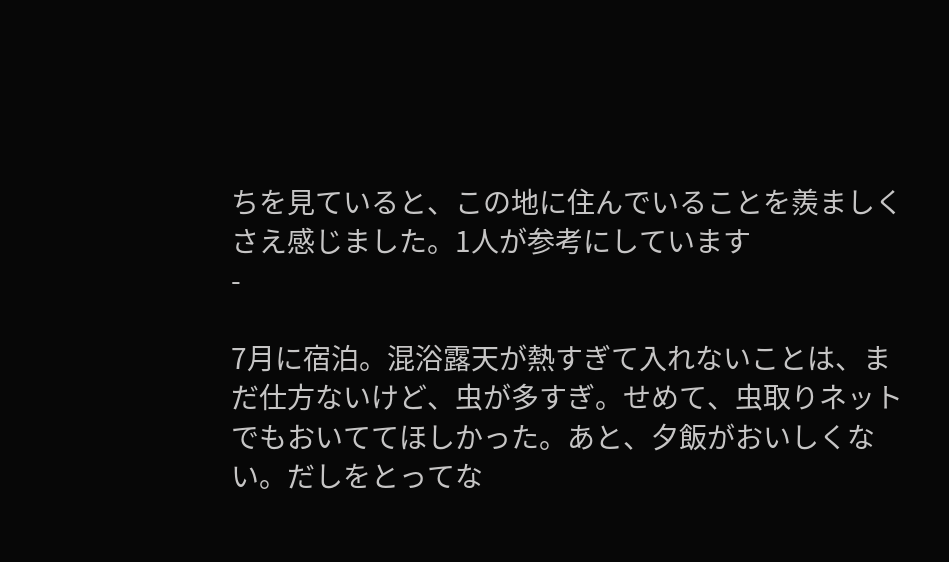ちを見ていると、この地に住んでいることを羨ましくさえ感じました。1人が参考にしています
-

7月に宿泊。混浴露天が熱すぎて入れないことは、まだ仕方ないけど、虫が多すぎ。せめて、虫取りネットでもおいててほしかった。あと、夕飯がおいしくない。だしをとってな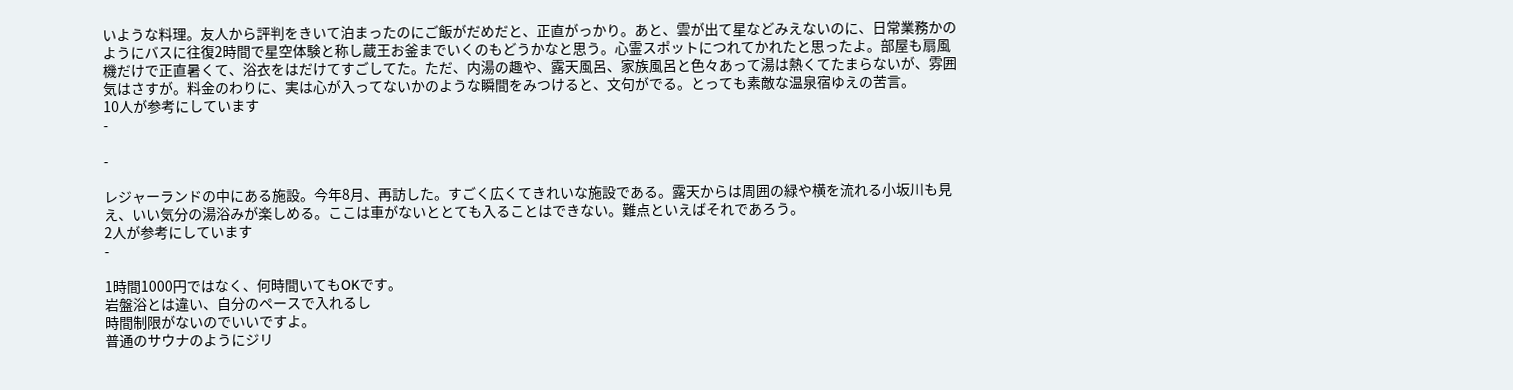いような料理。友人から評判をきいて泊まったのにご飯がだめだと、正直がっかり。あと、雲が出て星などみえないのに、日常業務かのようにバスに往復2時間で星空体験と称し蔵王お釜までいくのもどうかなと思う。心霊スポットにつれてかれたと思ったよ。部屋も扇風機だけで正直暑くて、浴衣をはだけてすごしてた。ただ、内湯の趣や、露天風呂、家族風呂と色々あって湯は熱くてたまらないが、雰囲気はさすが。料金のわりに、実は心が入ってないかのような瞬間をみつけると、文句がでる。とっても素敵な温泉宿ゆえの苦言。
10人が参考にしています
-

-

レジャーランドの中にある施設。今年8月、再訪した。すごく広くてきれいな施設である。露天からは周囲の緑や横を流れる小坂川も見え、いい気分の湯浴みが楽しめる。ここは車がないととても入ることはできない。難点といえばそれであろう。
2人が参考にしています
-

1時間1000円ではなく、何時間いてもOKです。
岩盤浴とは違い、自分のペースで入れるし
時間制限がないのでいいですよ。
普通のサウナのようにジリ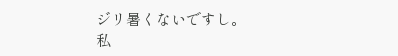ジリ暑くないですし。
私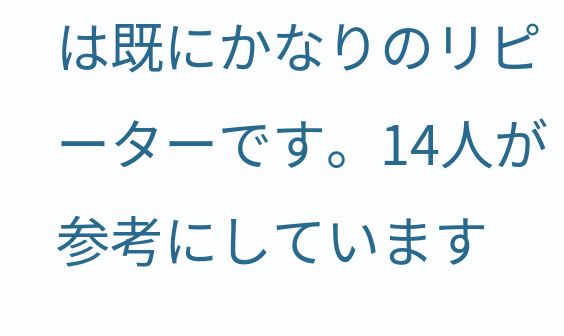は既にかなりのリピーターです。14人が参考にしています